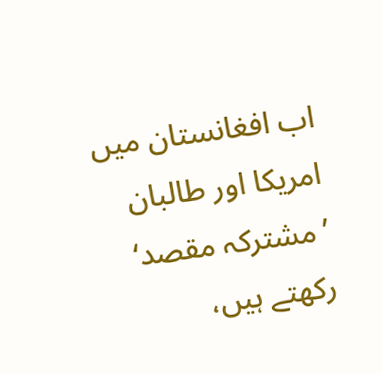اب افغانستان میں امریکا اور طالبان ’مشترکہ مقصد‘ رکھتے ہیں،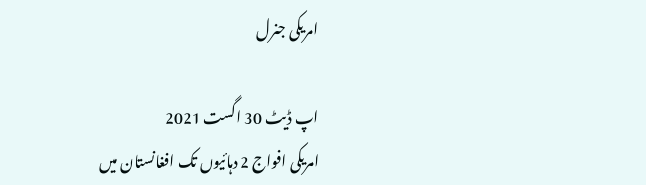امریکی جنرل

اپ ڈیٹ 30 اگست 2021
امریکی افواج 2 دہائیوں تک افغانستان میں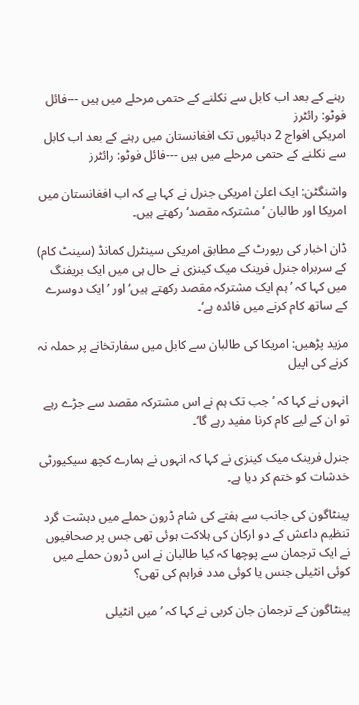رہنے کے بعد اب کابل سے نکلنے کے حتمی مرحلے میں ہیں ---فائل فوٹو: رائٹرز
امریکی افواج 2 دہائیوں تک افغانستان میں رہنے کے بعد اب کابل سے نکلنے کے حتمی مرحلے میں ہیں ---فائل فوٹو: رائٹرز

واشنگٹن: ایک اعلیٰ امریکی جنرل نے کہا ہے کہ اب افغانستان میں امریکا اور طالبان ’مشترکہ مقصد‘ رکھتے ہیں۔

ڈان اخبار کی رپورٹ کے مطابق امریکی سینٹرل کمانڈ (سینٹ کام) کے سربراہ جنرل فرینک میک کینزی نے حال ہی میں ایک بریفنگ میں کہا کہ ’ہم ایک مشترکہ مقصد رکھتے ہیں‘ اور ’ایک دوسرے کے ساتھ کام کرنے میں فائدہ ہے‘۔

مزید پڑھیں: امریکا کی طالبان سے کابل میں سفارتخانے پر حملہ نہ کرنے کی اپیل

انہوں نے کہا کہ ’جب تک ہم نے اس مشترکہ مقصد سے جڑے رہے تو ان کے لیے کام کرنا مفید رہے گا‘۔

جنرل فرینک میک کینزی نے کہا کہ انہوں نے ہمارے کچھ سیکیورٹی خدشات کو ختم کر دیا ہے۔

پینٹاگون کی جانب سے ہفتے کی شام ڈرون حملے میں دہشت گرد تنظیم داعش کے دو ارکان کی ہلاکت ہوئی تھی جس پر صحافیوں نے ایک ترجمان سے پوچھا کہ کیا طالبان نے اس ڈرون حملے میں کوئی انٹیلی جنس یا کوئی مدد فراہم کی تھی؟

پینٹاگون کے ترجمان جان کربی نے کہا کہ ’میں انٹیلی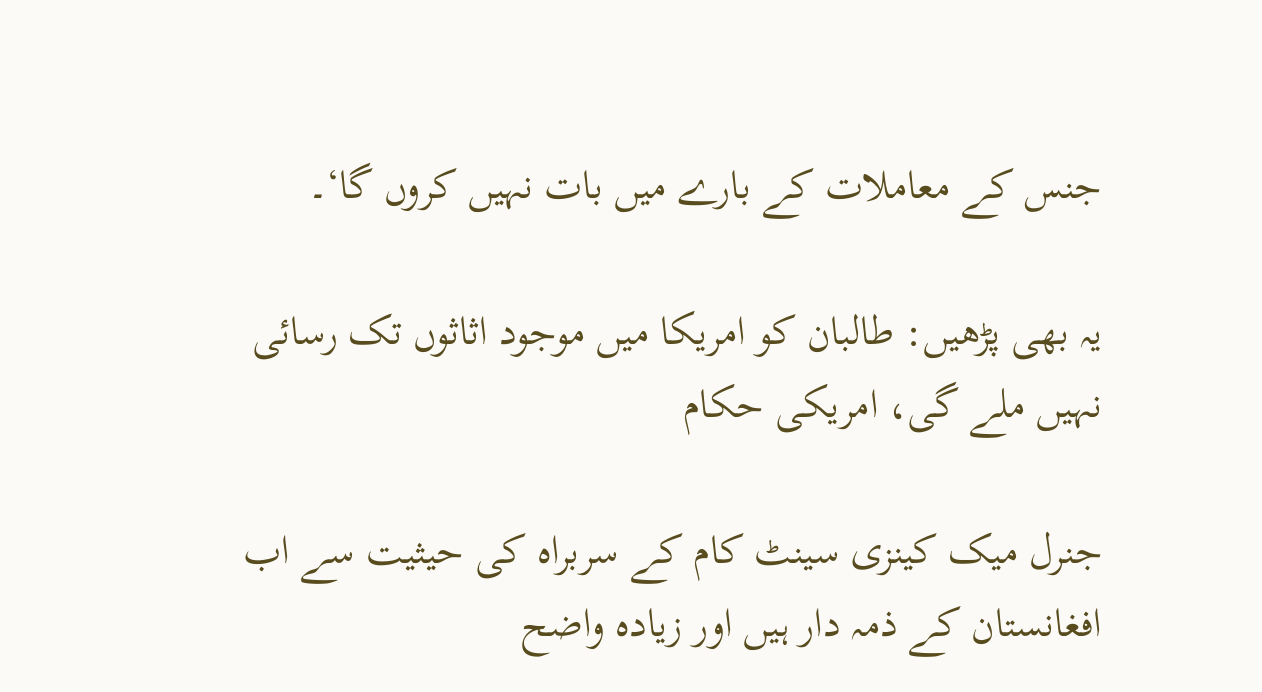جنس کے معاملات کے بارے میں بات نہیں کروں گا‘۔

یہ بھی پڑھیں: طالبان کو امریکا میں موجود اثاثوں تک رسائی نہیں ملے گی، امریکی حکام

جنرل میک کینزی سینٹ کام کے سربراہ کی حیثیت سے اب افغانستان کے ذمہ دار ہیں اور زیادہ واضح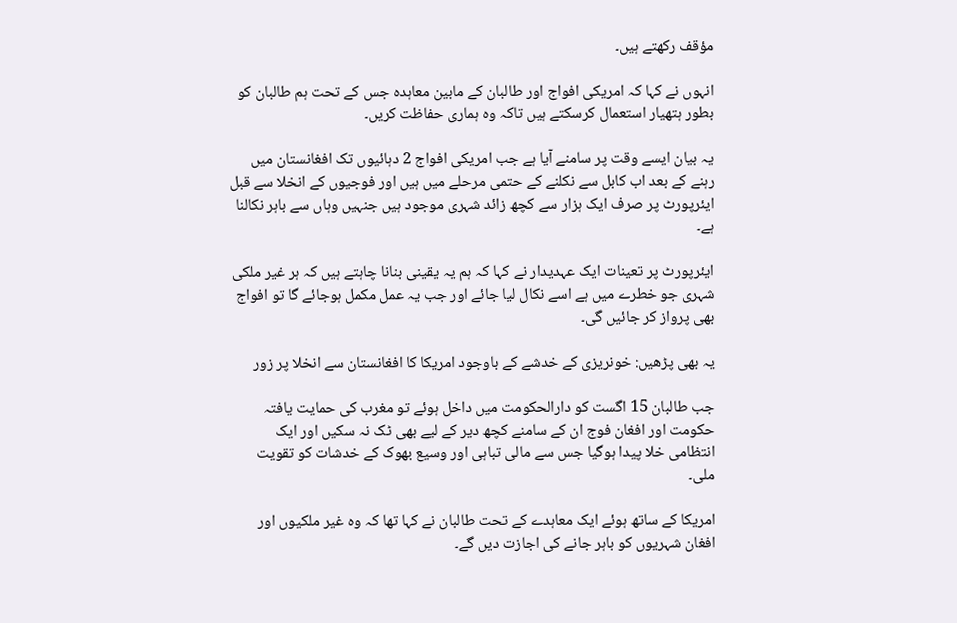مؤقف رکھتے ہیں۔

انہوں نے کہا کہ امریکی افواج اور طالبان کے مابین معاہدہ جس کے تحت ہم طالبان کو بطور ہتھیار استعمال کرسکتے ہیں تاکہ وہ ہماری حفاظت کریں۔

یہ بیان ایسے وقت پر سامنے آیا ہے جب امریکی افواج 2 دہائیوں تک افغانستان میں رہنے کے بعد اب کابل سے نکلنے کے حتمی مرحلے میں ہیں اور فوجیوں کے انخلا سے قبل ایئرپورٹ پر صرف ایک ہزار سے کچھ زائد شہری موجود ہیں جنہیں وہاں سے باہر نکالنا ہے۔

ایئرپورٹ پر تعینات ایک عہدیدار نے کہا کہ ہم یہ یقینی بنانا چاہتے ہیں کہ ہر غیر ملکی شہری جو خطرے میں ہے اسے نکال لیا جائے اور جب یہ عمل مکمل ہوجائے گا تو افواج بھی پرواز کر جائیں گی۔

یہ بھی پڑھیں: خونریزی کے خدشے کے باوجود امریکا کا افغانستان سے انخلا پر زور

جب طالبان 15 اگست کو دارالحکومت میں داخل ہوئے تو مغرب کی حمایت یافتہ حکومت اور افغان فوج ان کے سامنے کچھ دیر کے لیے بھی ٹک نہ سکیں اور ایک انتظامی خلا پیدا ہوگیا جس سے مالی تباہی اور وسیع بھوک کے خدشات کو تقویت ملی۔

امریکا کے ساتھ ہوئے ایک معاہدے کے تحت طالبان نے کہا تھا کہ وہ غیر ملکیوں اور افغان شہریوں کو باہر جانے کی اجازت دیں گے۔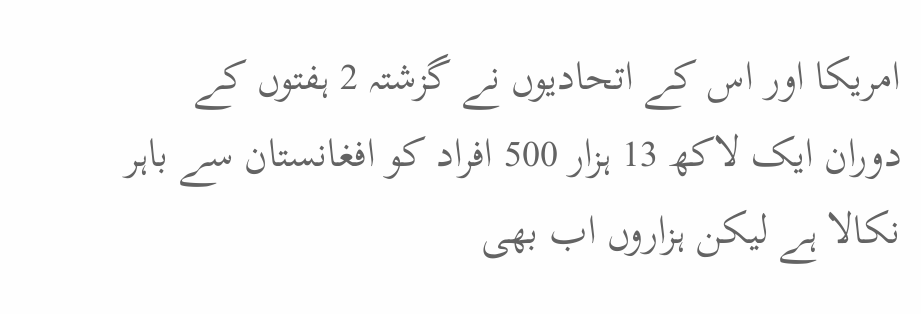امریکا اور اس کے اتحادیوں نے گزشتہ 2 ہفتوں کے دوران ایک لاکھ 13 ہزار 500 افراد کو افغانستان سے باہر نکالا ہے لیکن ہزاروں اب بھی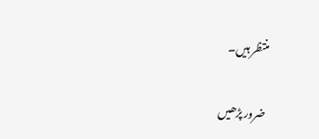منتظر ہیں۔

ضرور پڑھیں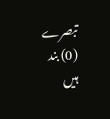تبصرے (0) بند ہیں